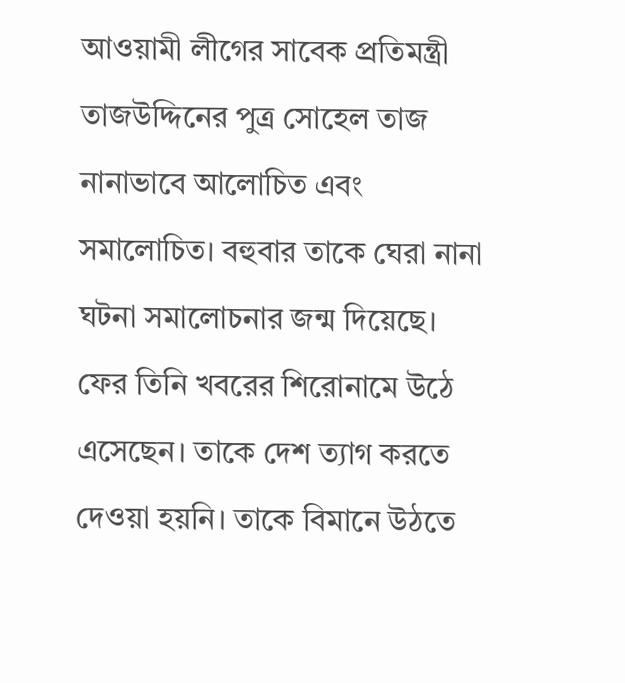আওয়ামী লীগের সাবেক প্রতিমন্ত্রী তাজউদ্দিনের পুত্র সোহেল তাজ নানাভাবে আলোচিত এবং সমালোচিত। বহুবার তাকে ঘেরা নানা ঘটনা সমালোচনার জন্ম দিয়েছে। ফের তিনি খবরের শিরোনামে উঠে এসেছেন। তাকে দেশ ত্যাগ করতে দেওয়া হয়নি। তাকে বিমানে উঠতে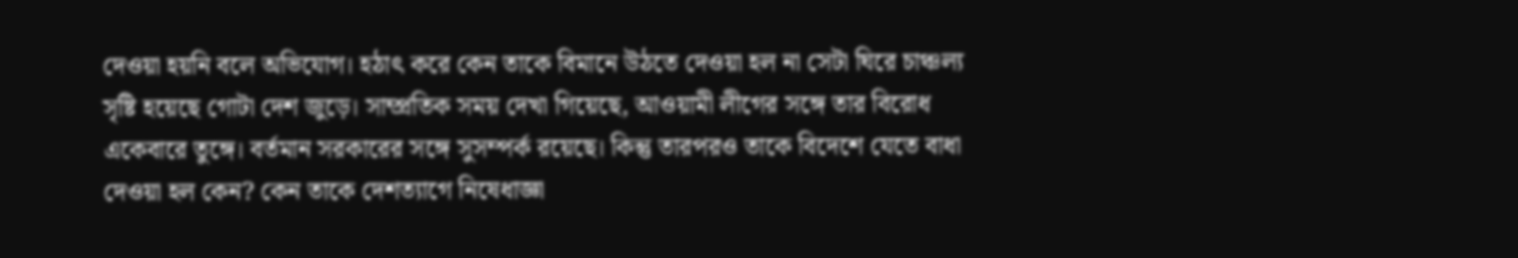দেওয়া হয়নি বলে অভিযোগ। হঠাৎ করে কেন তাকে বিমানে উঠতে দেওয়া হল না সেটা ঘিরে চাঞ্চল্য সৃষ্টি হয়েছে গোটা দেশ জুড়ে। সাম্প্রতিক সময় দেখা গিয়েছে, আওয়ামী লীগের সঙ্গে তার বিরোধ একেবারে তুঙ্গে। বর্তমান সরকারের সঙ্গে সুসম্পর্ক রয়েছে। কিন্তু তারপরও তাকে বিদেশে যেতে বাধা দেওয়া হল কেন? কেন তাকে দেশত্যাগে নিষেধাজ্ঞা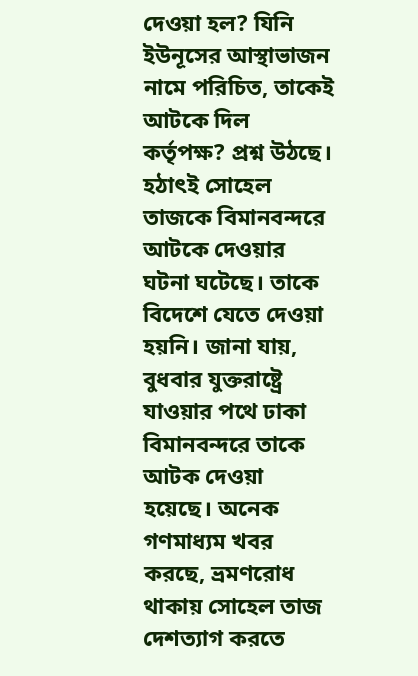দেওয়া হল? যিনি ইউনূসের আস্থাভাজন নামে পরিচিত, তাকেই আটকে দিল কর্তৃপক্ষ? প্রশ্ন উঠছে।
হঠাৎই সোহেল তাজকে বিমানবন্দরে আটকে দেওয়ার ঘটনা ঘটেছে। তাকে বিদেশে যেতে দেওয়া হয়নি। জানা যায়, বুধবার যুক্তরাষ্ট্রে যাওয়ার পথে ঢাকা বিমানবন্দরে তাকে আটক দেওয়া হয়েছে। অনেক গণমাধ্যম খবর করছে, ভ্রমণরোধ থাকায় সোহেল তাজ দেশত্যাগ করতে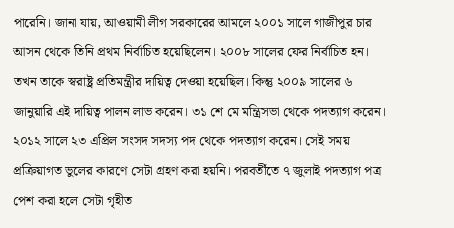পারেনি। জানা যায়, আওয়ামী লীগ সরকারের আমলে ২০০১ সালে গাজীপুর চার আসন থেকে তিনি প্রথম নির্বাচিত হয়েছিলেন। ২০০৮ সালের ফের নির্বাচিত হন। তখন তাকে স্বরাষ্ট্র প্রতিমন্ত্রীর দায়িত্ব দেওয়া হয়েছিল। কিন্তু ২০০৯ সালের ৬ জানুয়ারি এই দায়িত্ব পালন লাভ করেন। ৩১ শে মে মন্ত্রিসভা থেকে পদত্যাগ করেন। ২০১২ সালে ২৩ এপ্রিল সংসদ সদস্য পদ থেকে পদত্যাগ করেন। সেই সময় প্রক্রিয়াগত ভুলের কারণে সেটা গ্রহণ করা হয়নি। পরবর্তীতে ৭ জুলাই পদত্যাগ পত্র পেশ করা হলে সেটা গৃহীত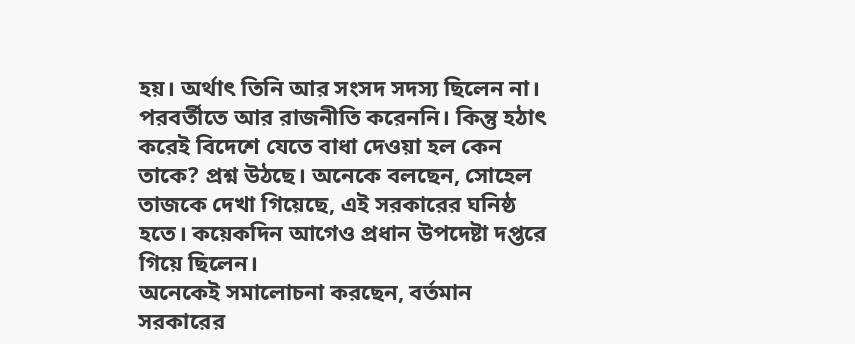হয়। অর্থাৎ তিনি আর সংসদ সদস্য ছিলেন না। পরবর্তীতে আর রাজনীতি করেননি। কিন্তু হঠাৎ করেই বিদেশে যেতে বাধা দেওয়া হল কেন তাকে? প্রশ্ন উঠছে। অনেকে বলছেন, সোহেল তাজকে দেখা গিয়েছে, এই সরকারের ঘনিষ্ঠ হতে। কয়েকদিন আগেও প্রধান উপদেষ্টা দপ্তরে গিয়ে ছিলেন।
অনেকেই সমালোচনা করছেন, বর্তমান সরকারের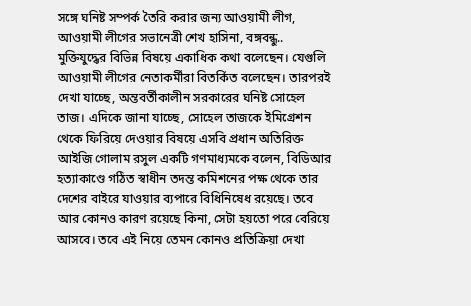সঙ্গে ঘনিষ্ট সম্পর্ক তৈরি করার জন্য আওয়ামী লীগ, আওয়ামী লীগের সভানেত্রী শেখ হাসিনা, বঙ্গবন্ধু.. মুক্তিযুদ্ধের বিভিন্ন বিষয়ে একাধিক কথা বলেছেন। যেগুলি আওয়ামী লীগের নেতাকর্মীরা বিতর্কিত বলেছেন। তারপরই দেখা যাচ্ছে, অন্তবর্তীকালীন সরকারের ঘনিষ্ট সোহেল তাজ। এদিকে জানা যাচ্ছে, সোহেল তাজকে ইমিগ্রেশন থেকে ফিরিয়ে দেওয়ার বিষয়ে এসবি প্রধান অতিরিক্ত আইজি গোলাম রসুল একটি গণমাধ্যমকে বলেন, বিডিআর হত্যাকাণ্ডে গঠিত স্বাধীন তদন্ত কমিশনের পক্ষ থেকে তার দেশের বাইরে যাওয়ার ব্যপারে বিধিনিষেধ রয়েছে। তবে আর কোনও কারণ রয়েছে কিনা, সেটা হয়তো পরে বেরিয়ে আসবে। তবে এই নিয়ে তেমন কোনও প্রতিক্রিয়া দেখা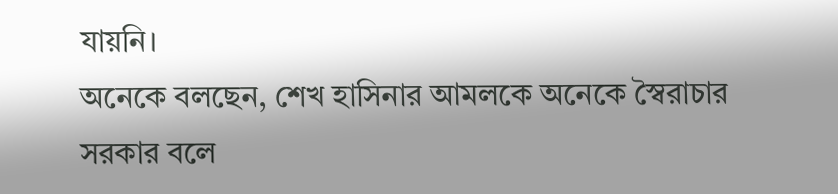যায়নি।
অনেকে বলছেন, শেখ হাসিনার আমলকে অনেকে স্বৈরাচার সরকার বলে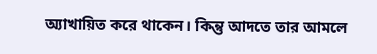অ্যাখায়িত করে থাকেন। কিন্তু আদতে তার আমলে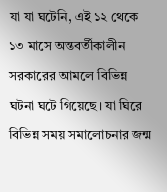যা যা ঘটেনি, এই ১২ থেকে ১৩ মাসে অন্তবর্তীকালীন সরকারের আমলে বিভিন্ন ঘটনা ঘটে গিয়েছে। যা ঘিরে বিভিন্ন সময় সমালোচনার জন্ম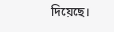দিয়েছে।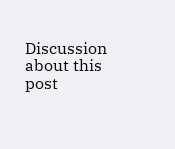Discussion about this post